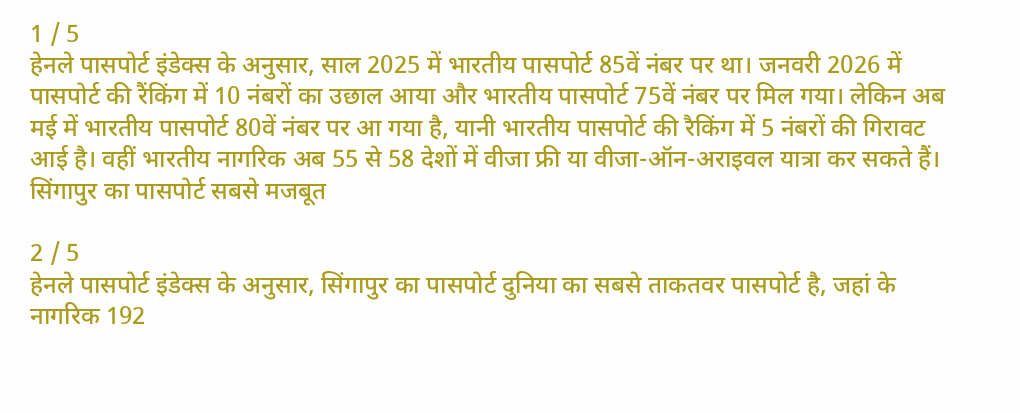1 / 5
हेनले पासपोर्ट इंडेक्स के अनुसार, साल 2025 में भारतीय पासपोर्ट 85वें नंबर पर था। जनवरी 2026 में पासपोर्ट की रैंकिंग में 10 नंबरों का उछाल आया और भारतीय पासपोर्ट 75वें नंबर पर मिल गया। लेकिन अब मई में भारतीय पासपोर्ट 80वें नंबर पर आ गया है, यानी भारतीय पासपोर्ट की रैकिंग में 5 नंबरों की गिरावट आई है। वहीं भारतीय नागरिक अब 55 से 58 देशों में वीजा फ्री या वीजा-ऑन-अराइवल यात्रा कर सकते हैं।
सिंगापुर का पासपोर्ट सबसे मजबूत

2 / 5
हेनले पासपोर्ट इंडेक्स के अनुसार, सिंगापुर का पासपोर्ट दुनिया का सबसे ताकतवर पासपोर्ट है, जहां के नागरिक 192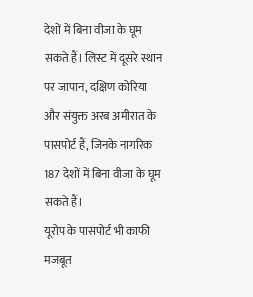देशों में बिना वीजा के घूम सकते हैं। लिस्ट में दूसरे स्थान पर जापान, दक्षिण कोरिया और संयुक्त अरब अमीरात के पासपोर्ट हैं, जिनके नागरिक 187 देशों में बिना वीजा के घूम सकते हैं।
यूरोप के पासपोर्ट भी काफी मजबूत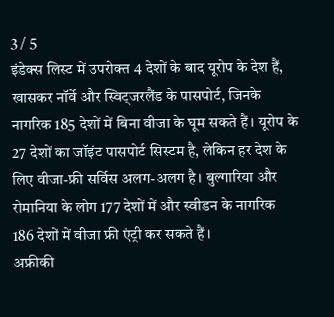3 / 5
इंडेक्स लिस्ट में उपरोक्त 4 देशों के बाद यूरोप के देश हैं, खासकर नॉर्वे और स्विट्जरलैंड के पासपोर्ट, जिनके नागरिक 185 देशों में बिना वीजा के घूम सकते हैं। यूरोप के 27 देशों का जॉइंट पासपोर्ट सिस्टम है, लेकिन हर देश के लिए वीजा-फ्री सर्विस अलग-अलग है। बुल्गारिया और रोमानिया के लोग 177 देशों में और स्वीडन के नागरिक 186 देशों में वीजा फ्री एंट्री कर सकते हैं।
अफ्रीकी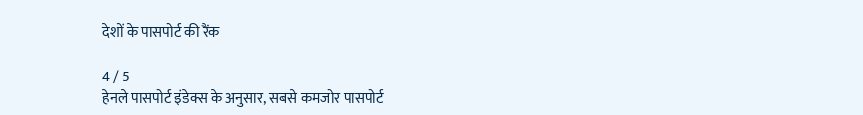देशों के पासपोर्ट की रैंक

4 / 5
हेनले पासपोर्ट इंडेक्स के अनुसार, सबसे कमजोर पासपोर्ट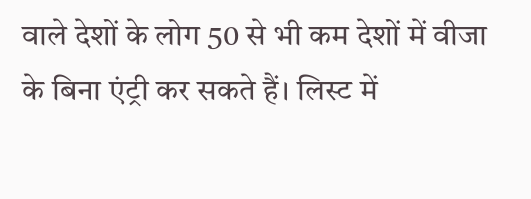वाले देशों के लोग 50 से भी कम देशों में वीजा के बिना एंट्री कर सकते हैं। लिस्ट में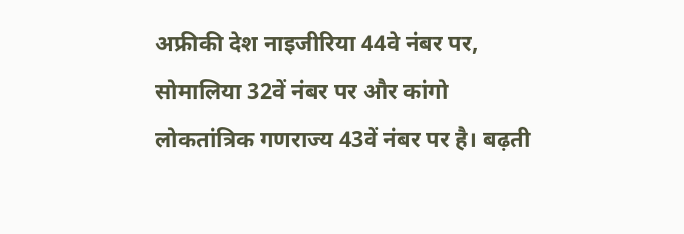अफ्रीकी देश नाइजीरिया 44वे नंबर पर, सोमालिया 32वें नंबर पर और कांगो लोकतांत्रिक गणराज्य 43वें नंबर पर है। बढ़ती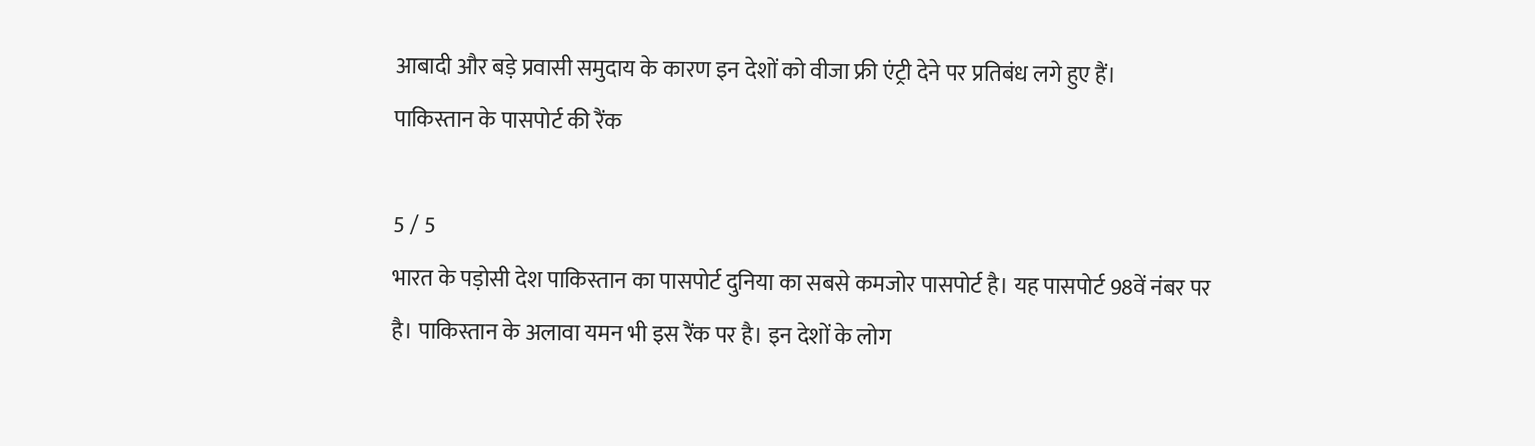आबादी और बड़े प्रवासी समुदाय के कारण इन देशों को वीजा फ्री एंट्री देने पर प्रतिबंध लगे हुए हैं।
पाकिस्तान के पासपोर्ट की रैंक

5 / 5
भारत के पड़ोसी देश पाकिस्तान का पासपोर्ट दुनिया का सबसे कमजोर पासपोर्ट है। यह पासपोर्ट 98वें नंबर पर है। पाकिस्तान के अलावा यमन भी इस रैंक पर है। इन देशों के लोग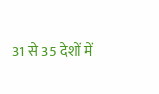31 से 35 देशों में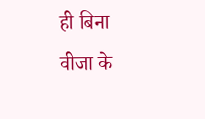ही बिना वीजा के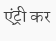एंट्री कर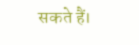सकते हैं।